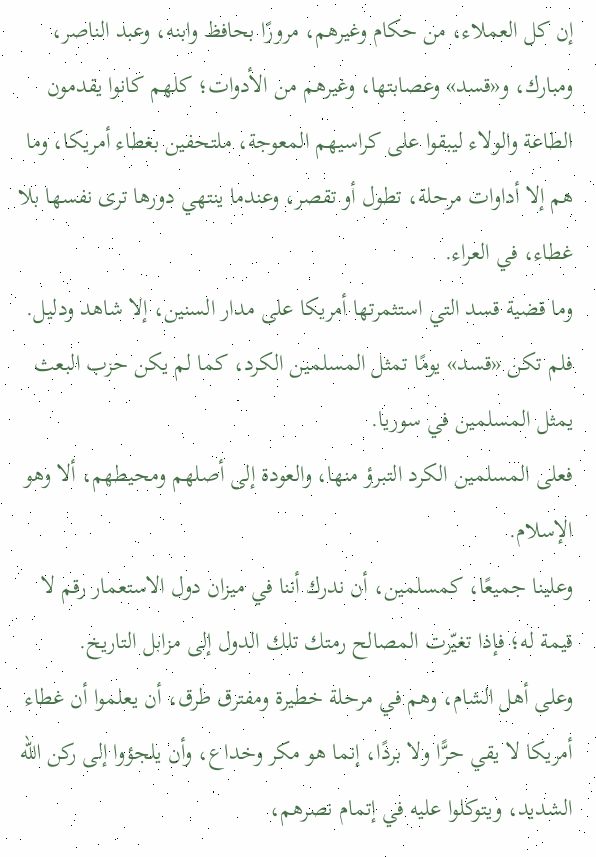إن كل العملاء، من حكام وغيرهم، مرورًا بحافظ وابنه، وعبد الناصر، ومبارك، و«قسد» وعصابتها، وغيرهم من الأدوات؛ كلهم كانوا يقدمون الطاعة والولاء ليبقوا على كراسيهم المعوجة، ملتحفين بغطاء أمريكا، وما هم إلا أداوات مرحلة، تطول أو تقصر، وعندما ينتهي دورها ترى نفسها بلا غطاء، في العراء.
وما قضية قسد التي استثمرتها أمريكا على مدار السنين، إلا شاهد ودليل. فلم تكن «قسد» يومًا تمثل المسلمين الكرد، كما لم يكن حزب البعث يمثل المسلمين في سوريا.
فعلى المسلمين الكرد التبرؤ منها، والعودة إلى أصلهم ومحيطهم، ألا وهو الإسلام.
وعلينا جميعًا، كمسلمين، أن ندرك أننا في ميزان دول الاستعمار رقم لا قيمة له؛ فإذا تغيّرت المصالح رمتك تلك الدول إلى مزابل التاريخ.
وعلى أهل الشام، وهم في مرحلة خطيرة ومفترق طرق، أن يعلموا أن غطاء أمريكا لا يقي حرًّا ولا بردًا، إنما هو مكر وخداع، وأن يلجؤوا إلى ركن الله الشديد، ويتوكلوا عليه في إتمام نصرهم،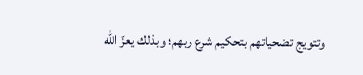وتتويج تضحياتهم بتحكيم شرع ربهم؛ وبذلك يعزّ الله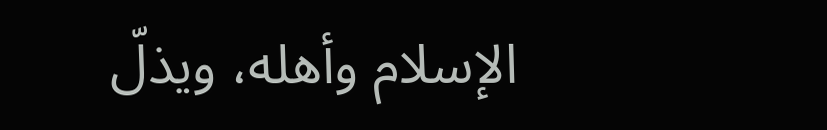الإسلام وأهله، ويذلّ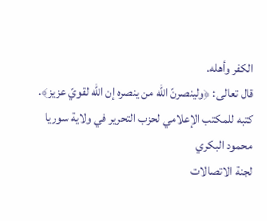الكفر وأهله.
قال تعالى: ﴿ولينصرنّ الله من ينصره إن الله لقويّ عزيز﴾.
كتبه للمكتب الإعلامي لحزب التحرير في ولاية سوريا
محمود البكري
لجنة الاتصالات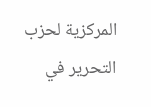المركزية لحزب التحرير في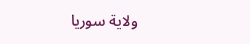ولاية سوريا